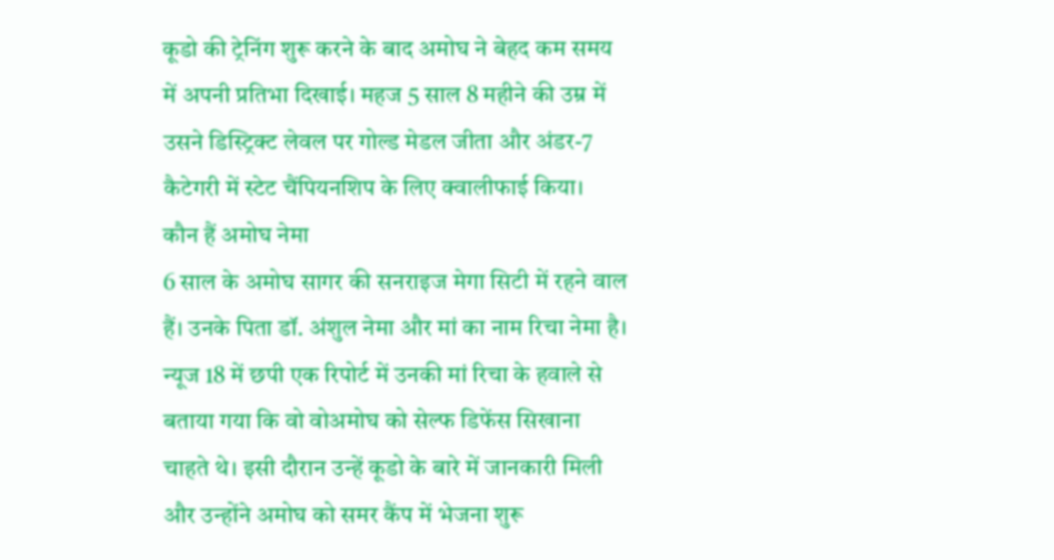कूडो की ट्रेनिंग शुरू करने के बाद अमोघ ने बेहद कम समय में अपनी प्रतिभा दिखाई। महज 5 साल 8 महीने की उम्र में उसने डिस्ट्रिक्ट लेवल पर गोल्ड मेडल जीता और अंडर-7 कैटेगरी में स्टेट चैंपियनशिप के लिए क्वालीफाई किया।
कौन हैं अमोघ नेमा
6 साल के अमोघ सागर की सनराइज मेगा सिटी में रहने वाल हैं। उनके पिता डॉ. अंशुल नेमा और मां का नाम रिचा नेमा है। न्यूज 18 में छपी एक रिपोर्ट में उनकी मां रिचा के हवाले से बताया गया कि वो वोअमोघ को सेल्फ डिफेंस सिखाना चाहते थे। इसी दौरान उन्हें कूडो के बारे में जानकारी मिली और उन्होंने अमोघ को समर कैंप में भेजना शुरू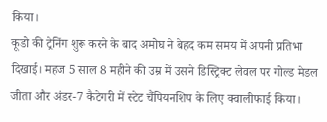किया।
कूडो की ट्रेनिंग शुरू करने के बाद अमोघ ने बेहद कम समय में अपनी प्रतिभा दिखाई। महज 5 साल 8 महीने की उम्र में उसने डिस्ट्रिक्ट लेवल पर गोल्ड मेडल जीता और अंडर-7 कैटेगरी में स्टेट चैंपियनशिप के लिए क्वालीफाई किया।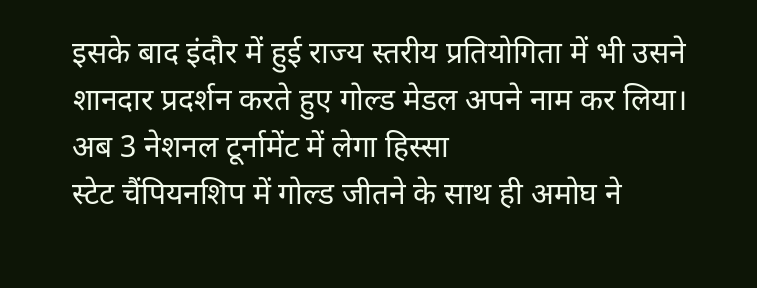इसके बाद इंदौर में हुई राज्य स्तरीय प्रतियोगिता में भी उसने शानदार प्रदर्शन करते हुए गोल्ड मेडल अपने नाम कर लिया।
अब 3 नेशनल टूर्नामेंट में लेगा हिस्सा
स्टेट चैंपियनशिप में गोल्ड जीतने के साथ ही अमोघ ने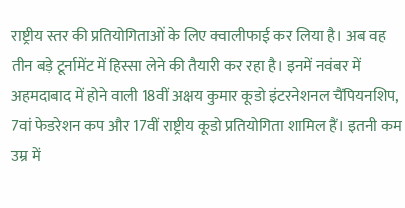राष्ट्रीय स्तर की प्रतियोगिताओं के लिए क्वालीफाई कर लिया है। अब वह तीन बड़े टूर्नामेंट में हिस्सा लेने की तैयारी कर रहा है। इनमें नवंबर में अहमदाबाद में होने वाली 18वीं अक्षय कुमार कूडो इंटरनेशनल चैंपियनशिप, 7वां फेडरेशन कप और 17वीं राष्ट्रीय कूडो प्रतियोगिता शामिल हैं। इतनी कम उम्र में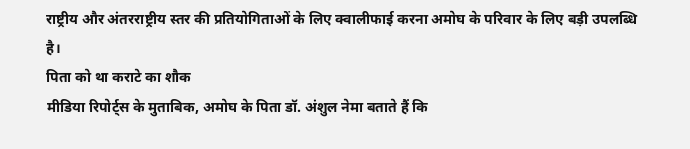राष्ट्रीय और अंतरराष्ट्रीय स्तर की प्रतियोगिताओं के लिए क्वालीफाई करना अमोघ के परिवार के लिए बड़ी उपलब्धि है।
पिता को था कराटे का शौक
मीडिया रिपोर्ट्स के मुताबिक, अमोघ के पिता डॉ. अंशुल नेमा बताते हैं कि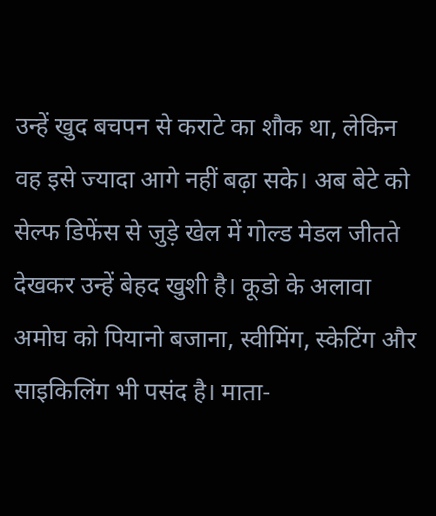उन्हें खुद बचपन से कराटे का शौक था, लेकिन वह इसे ज्यादा आगे नहीं बढ़ा सके। अब बेटे को सेल्फ डिफेंस से जुड़े खेल में गोल्ड मेडल जीतते देखकर उन्हें बेहद खुशी है। कूडो के अलावा अमोघ को पियानो बजाना, स्वीमिंग, स्केटिंग और साइकिलिंग भी पसंद है। माता-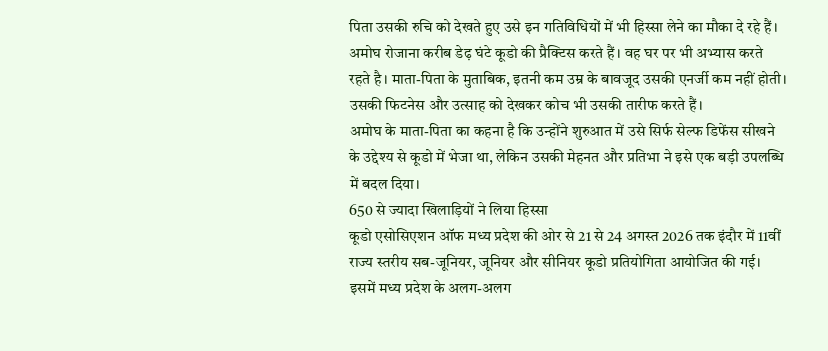पिता उसकी रुचि को देखते हुए उसे इन गतिविधियों में भी हिस्सा लेने का मौका दे रहे हैं।
अमोघ रोजाना करीब डेढ़ घंटे कूडो की प्रैक्टिस करते हैं। वह घर पर भी अभ्यास करते रहते है। माता-पिता के मुताबिक, इतनी कम उम्र के बावजूद उसकी एनर्जी कम नहीं होती। उसकी फिटनेस और उत्साह को देखकर कोच भी उसकी तारीफ करते हैं।
अमोघ के माता-पिता का कहना है कि उन्होंने शुरुआत में उसे सिर्फ सेल्फ डिफेंस सीखने के उद्देश्य से कूडो में भेजा था, लेकिन उसकी मेहनत और प्रतिभा ने इसे एक बड़ी उपलब्धि में बदल दिया।
650 से ज्यादा खिलाड़ियों ने लिया हिस्सा
कूडो एसोसिएशन ऑफ मध्य प्रदेश की ओर से 21 से 24 अगस्त 2026 तक इंदौर में 11वीं राज्य स्तरीय सब-जूनियर, जूनियर और सीनियर कूडो प्रतियोगिता आयोजित की गई। इसमें मध्य प्रदेश के अलग-अलग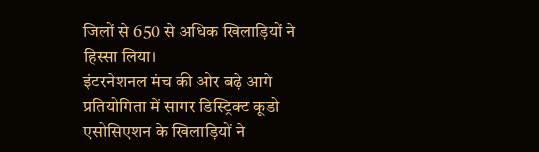जिलों से 650 से अधिक खिलाड़ियों ने हिस्सा लिया।
इंटरनेशनल मंच की ओर बढ़े आगे
प्रतियोगिता में सागर डिस्ट्रिक्ट कूडो एसोसिएशन के खिलाड़ियों ने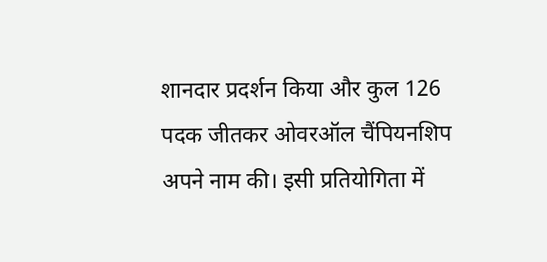शानदार प्रदर्शन किया और कुल 126 पदक जीतकर ओवरऑल चैंपियनशिप अपने नाम की। इसी प्रतियोगिता में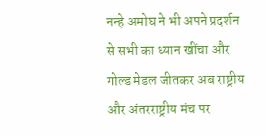नन्हे अमोघ ने भी अपने प्रदर्शन से सभी का ध्यान खींचा और गोल्ड मेडल जीतकर अब राष्ट्रीय और अंतरराष्ट्रीय मंच पर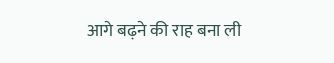आगे बढ़ने की राह बना ली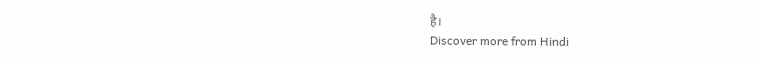है।
Discover more from Hindi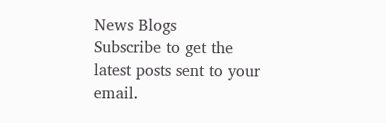News Blogs
Subscribe to get the latest posts sent to your email.